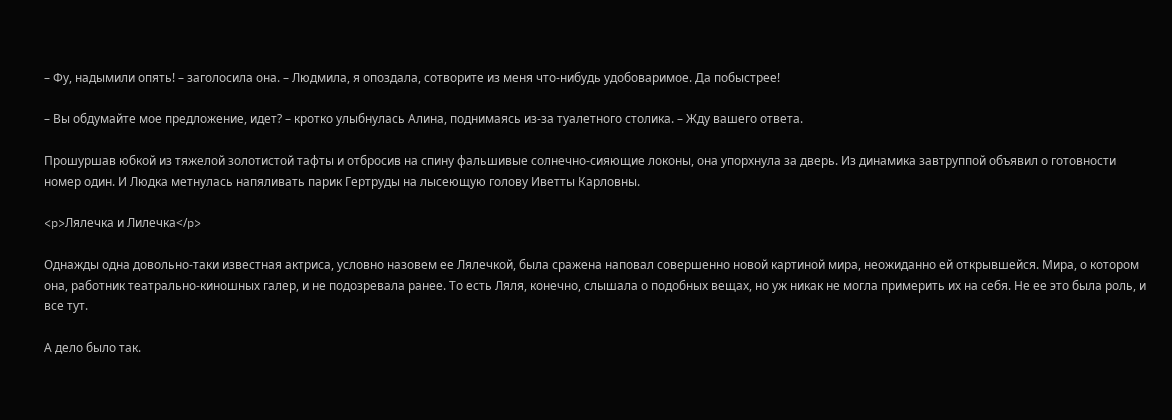– Фу, надымили опять! – заголосила она. – Людмила, я опоздала, сотворите из меня что-нибудь удобоваримое. Да побыстрее!

– Вы обдумайте мое предложение, идет? – кротко улыбнулась Алина, поднимаясь из-за туалетного столика. – Жду вашего ответа.

Прошуршав юбкой из тяжелой золотистой тафты и отбросив на спину фальшивые солнечно-сияющие локоны, она упорхнула за дверь. Из динамика завтруппой объявил о готовности номер один. И Людка метнулась напяливать парик Гертруды на лысеющую голову Иветты Карловны.

<p>Лялечка и Лилечка</p>

Однажды одна довольно-таки известная актриса, условно назовем ее Лялечкой, была сражена наповал совершенно новой картиной мира, неожиданно ей открывшейся. Мира, о котором она, работник театрально-киношных галер, и не подозревала ранее. То есть Ляля, конечно, слышала о подобных вещах, но уж никак не могла примерить их на себя. Не ее это была роль, и все тут.

А дело было так.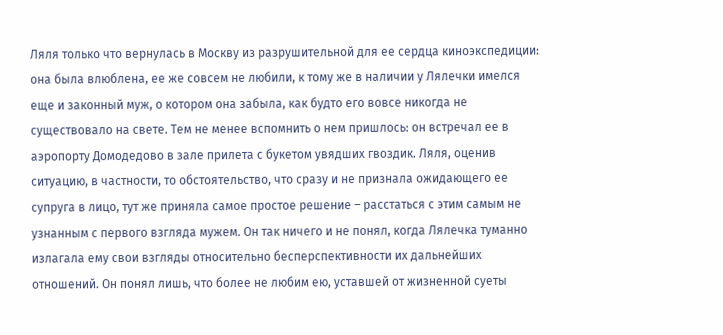Ляля только что вернулась в Москву из разрушительной для ее сердца киноэкспедиции: она была влюблена, ее же совсем не любили, к тому же в наличии у Лялечки имелся еще и законный муж, о котором она забыла, как будто его вовсе никогда не существовало на свете. Тем не менее вспомнить о нем пришлось: он встречал ее в аэропорту Домодедово в зале прилета с букетом увядших гвоздик. Ляля, оценив ситуацию, в частности, то обстоятельство, что сразу и не признала ожидающего ее супруга в лицо, тут же приняла самое простое решение – расстаться с этим самым не узнанным с первого взгляда мужем. Он так ничего и не понял, когда Лялечка туманно излагала ему свои взгляды относительно бесперспективности их дальнейших отношений. Он понял лишь, что более не любим ею, уставшей от жизненной суеты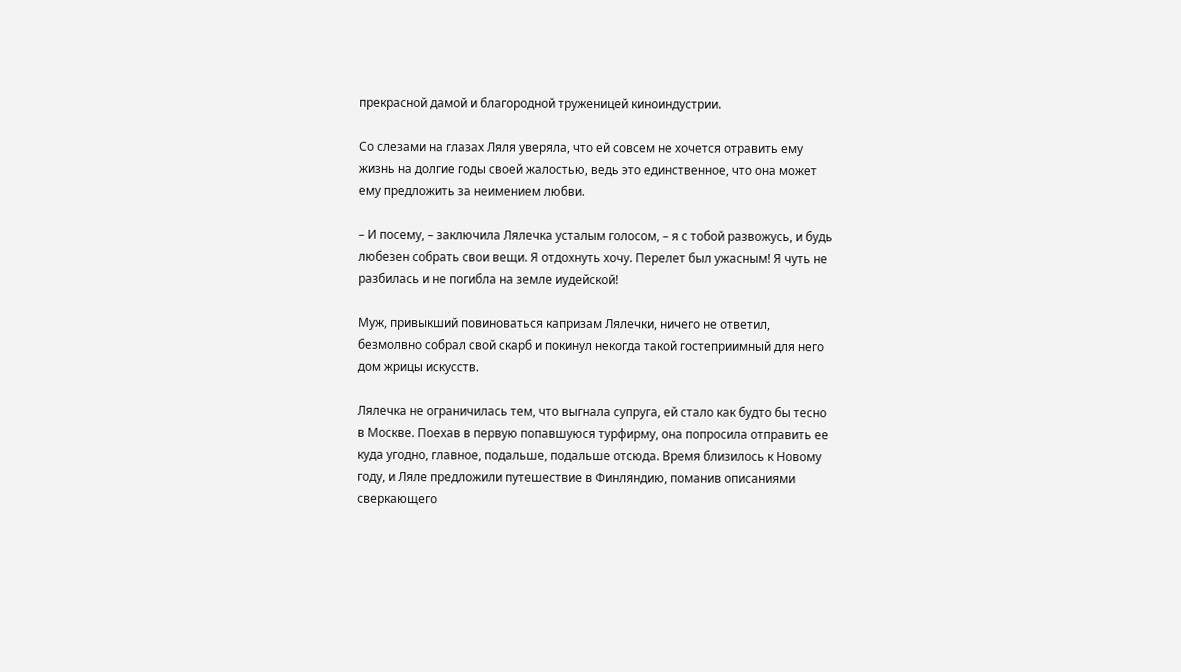прекрасной дамой и благородной труженицей киноиндустрии.

Со слезами на глазах Ляля уверяла, что ей совсем не хочется отравить ему жизнь на долгие годы своей жалостью, ведь это единственное, что она может ему предложить за неимением любви.

– И посему, – заключила Лялечка усталым голосом, – я с тобой развожусь, и будь любезен собрать свои вещи. Я отдохнуть хочу. Перелет был ужасным! Я чуть не разбилась и не погибла на земле иудейской!

Муж, привыкший повиноваться капризам Лялечки, ничего не ответил, безмолвно собрал свой скарб и покинул некогда такой гостеприимный для него дом жрицы искусств.

Лялечка не ограничилась тем, что выгнала супруга, ей стало как будто бы тесно в Москве. Поехав в первую попавшуюся турфирму, она попросила отправить ее куда угодно, главное, подальше, подальше отсюда. Время близилось к Новому году, и Ляле предложили путешествие в Финляндию, поманив описаниями сверкающего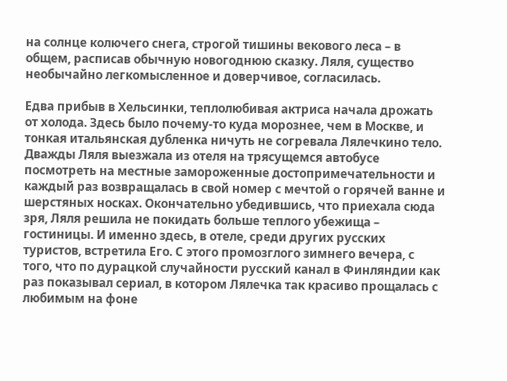на солнце колючего снега, строгой тишины векового леса – в общем, расписав обычную новогоднюю сказку. Ляля, существо необычайно легкомысленное и доверчивое, согласилась.

Едва прибыв в Хельсинки, теплолюбивая актриса начала дрожать от холода. Здесь было почему-то куда морознее, чем в Москве, и тонкая итальянская дубленка ничуть не согревала Лялечкино тело. Дважды Ляля выезжала из отеля на трясущемся автобусе посмотреть на местные замороженные достопримечательности и каждый раз возвращалась в свой номер с мечтой о горячей ванне и шерстяных носках. Окончательно убедившись, что приехала сюда зря, Ляля решила не покидать больше теплого убежища – гостиницы. И именно здесь, в отеле, среди других русских туристов, встретила Его. С этого промозглого зимнего вечера, с того, что по дурацкой случайности русский канал в Финляндии как раз показывал сериал, в котором Лялечка так красиво прощалась с любимым на фоне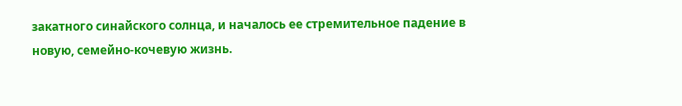закатного синайского солнца, и началось ее стремительное падение в новую, семейно-кочевую жизнь.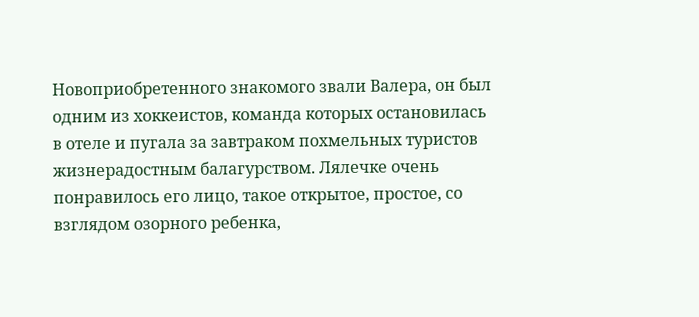Новоприобретенного знакомого звали Валера, он был одним из хоккеистов, команда которых остановилась в отеле и пугала за завтраком похмельных туристов жизнерадостным балагурством. Лялечке очень понравилось его лицо, такое открытое, простое, со взглядом озорного ребенка,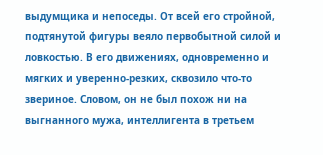выдумщика и непоседы. От всей его стройной, подтянутой фигуры веяло первобытной силой и ловкостью. В его движениях, одновременно и мягких и уверенно-резких, сквозило что-то звериное. Словом, он не был похож ни на выгнанного мужа, интеллигента в третьем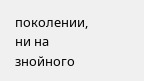поколении, ни на знойного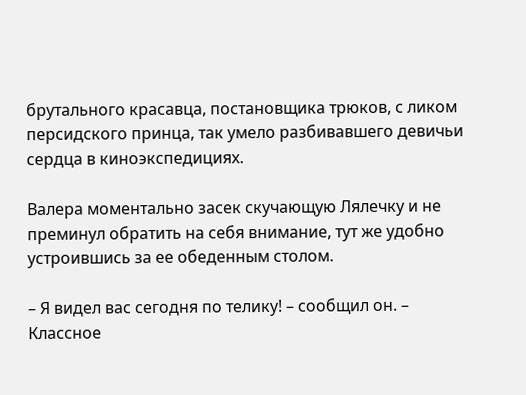брутального красавца, постановщика трюков, с ликом персидского принца, так умело разбивавшего девичьи сердца в киноэкспедициях.

Валера моментально засек скучающую Лялечку и не преминул обратить на себя внимание, тут же удобно устроившись за ее обеденным столом.

– Я видел вас сегодня по телику! – сообщил он. – Классное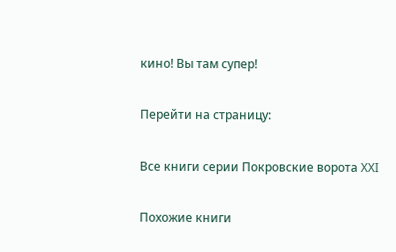кино! Вы там супер!

Перейти на страницу:

Все книги серии Покровские ворота XXI

Похожие книги